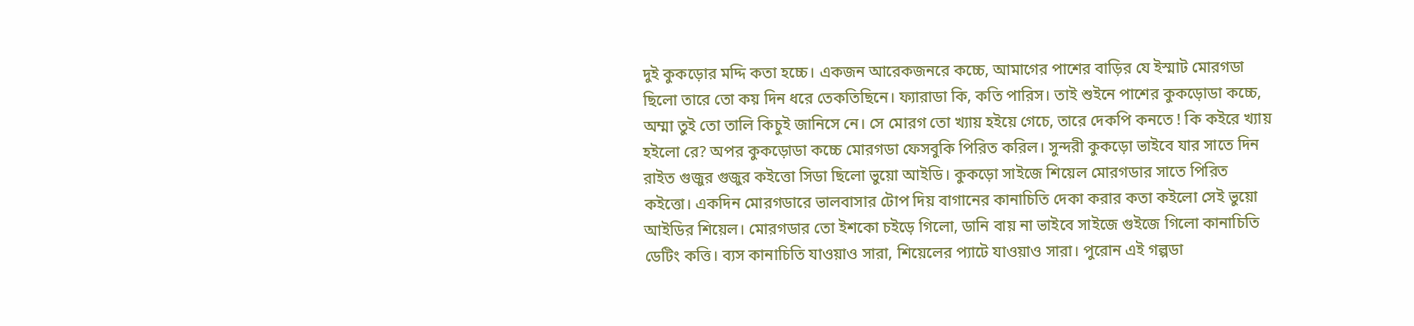দুই কুকড়োর মদ্দি কতা হচ্চে। একজন আরেকজনরে কচ্চে, আমাগের পাশের বাড়ির যে ইস্মাট মোরগডা ছিলো তারে তো কয় দিন ধরে তেকতিছিনে। ফ্যারাডা কি, কতি পারিস। তাই শুইনে পাশের কুকড়োডা কচ্চে, অম্মা তুই তো তালি কিচুই জানিসে নে। সে মোরগ তো খ্যায় হইয়ে গেচে, তারে দেকপি কনতে ! কি কইরে খ্যায় হইলো রে? অপর কুকড়োডা কচ্চে মোরগডা ফেসবুকি পিরিত করিল। সুন্দরী কুকড়ো ভাইবে যার সাতে দিন রাইত গুজুর গুজুর কইত্তো সিডা ছিলো ভুয়ো আইডি। কুকড়ো সাইজে শিয়েল মোরগডার সাতে পিরিত কইত্তো। একদিন মোরগডারে ভালবাসার টোপ দিয় বাগানের কানাচিতি দেকা করার কতা কইলো সেই ভুয়ো আইডির শিয়েল। মোরগডার তো ইশকো চইড়ে গিলো, ডানি বায় না ভাইবে সাইজে গুইজে গিলো কানাচিতি ডেটিং কত্তি। ব্যস কানাচিতি যাওয়াও সারা, শিয়েলের প্যাটে যাওয়াও সারা। পুরোন এই গল্পডা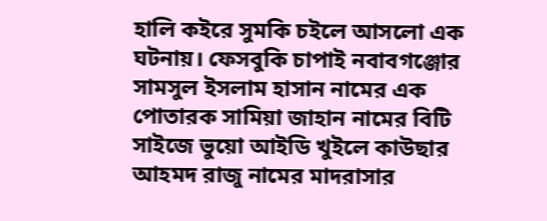হালি কইরে সুমকি চইলে আসলো এক ঘটনায়। ফেসবুকি চাপাই নবাবগঞ্জোর সামসুল ইসলাম হাসান নামের এক পোতারক সামিয়া জাহান নামের বিটি সাইজে ভুয়ো আইডি খুইলে কাউছার আহমদ রাজু নামের মাদরাসার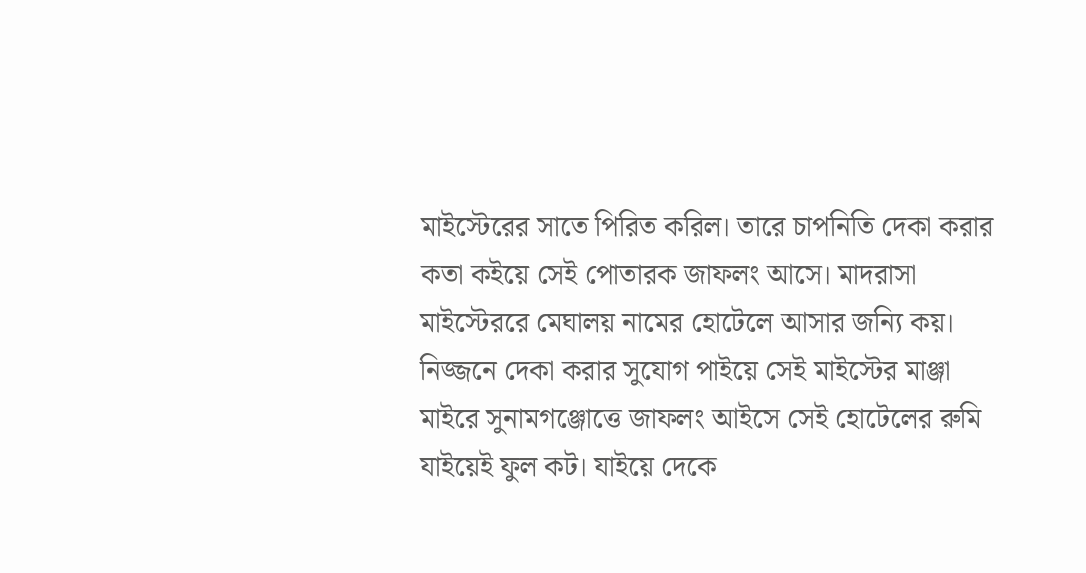মাইস্টেরের সাতে পিরিত করিল। তারে চাপনিতি দেকা করার কতা কইয়ে সেই পোতারক জাফলং আসে। মাদরাসা মাইস্টেররে মেঘালয় নামের হোটেলে আসার জন্যি কয়। নিজ্জনে দেকা করার সুযোগ পাইয়ে সেই মাইস্টের মাঞ্জা মাইরে সুনামগঞ্জোত্তে জাফলং আইসে সেই হোটেলের রুমি যাইয়েই ফুল কট। যাইয়ে দেকে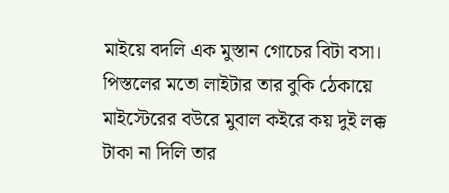মাইয়ে বদলি এক মুস্তান গোচের বিটা বসা। পিস্তলের মতো লাইটার তার বুকি ঠেকায়ে মাইস্টেরের বউরে মুবাল কইরে কয় দুই লক্ক টাকা না দিলি তার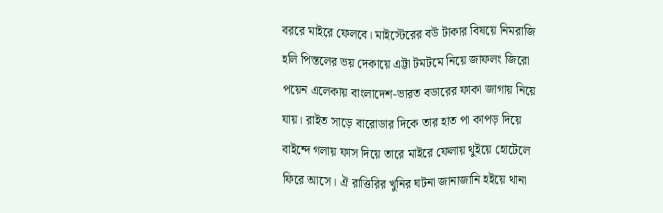বররে মাইরে ফেলবে। মাইস্টেরের বউ টাকার বিষয়ে নিমরাজি হলি পিস্তলের ভয় দেকায়ে এট্টা টমটমে নিয়ে জাফলং জিরো পয়েন এলেকায় বাংলাদেশ-ভারত বডারের ফাকা জাগায় নিয়ে যায়। রাইত সাড়ে বারোডার দিকে তার হাত পা কাপড় দিয়ে বাইন্দে গলায় ফাস দিয়ে তারে মাইরে ফেলায় থুইয়ে হোটেলে ফিরে আসে। ঐ রাত্তিরির খুনির ঘটনা জানাজানি হইয়ে থানা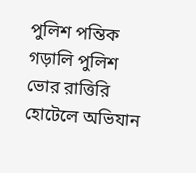পুলিশ পন্তিক গড়ালি পুলিশ ভোর রাত্তিরি হোটেলে অভিযান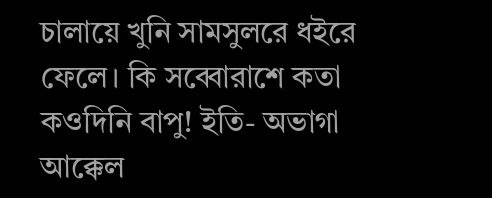চালায়ে খুনি সামসুলরে ধইরে ফেলে। কি সব্বোরাশে কতা কওদিনি বাপু! ইতি- অভাগা আক্কেল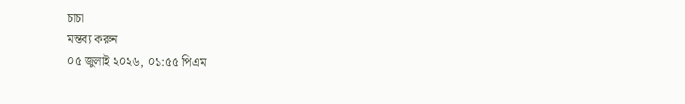চাচা
মন্তব্য করুন
০৫ জুলাই ২০২৬, ০১:৫৫ পিএম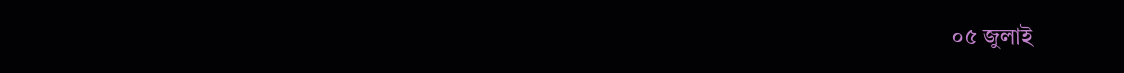০৫ জুলাই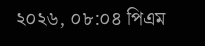২০২৬, ০৮:০৪ পিএম